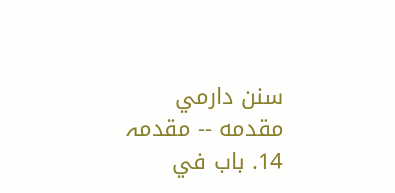سنن دارمي
مقدمه -- مقدمہ
14. باب في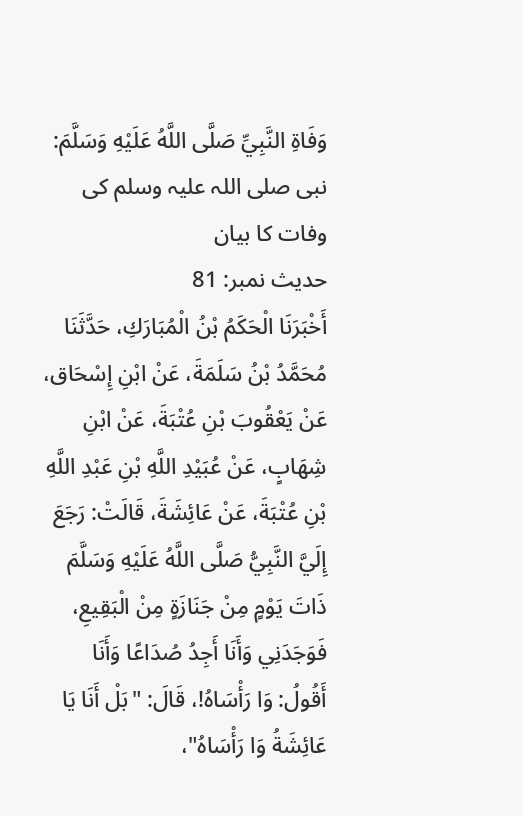وَفَاةِ النَّبِيِّ صَلَّى اللَّهُ عَلَيْهِ وَسَلَّمَ:
نبی صلی اللہ علیہ وسلم کی وفات کا بیان
حدیث نمبر: 81
أَخْبَرَنَا الْحَكَمُ بْنُ الْمُبَارَكِ، حَدَّثَنَا مُحَمَّدُ بْنُ سَلَمَةَ، عَنْ ابْنِ إِسْحَاق، عَنْ يَعْقُوبَ بْنِ عُتْبَةَ، عَنْ ابْنِ شِهَابٍ، عَنْ عُبَيْدِ اللَّهِ بْنِ عَبْدِ اللَّهِ بْنِ عُتْبَةَ، عَنْ عَائِشَةَ، قَالَتْ: رَجَعَ إِلَيَّ النَّبِيُّ صَلَّى اللَّهُ عَلَيْهِ وَسَلَّمَ ذَاتَ يَوْمٍ مِنْ جَنَازَةٍ مِنْ الْبَقِيعِ، فَوَجَدَنِي وَأَنَا أَجِدُ صُدَاعًا وَأَنَا أَقُولُ: وَا رَأْسَاهُ!، قَالَ: "بَلْ أَنَا يَا عَائِشَةُ وَا رَأْسَاهُ"،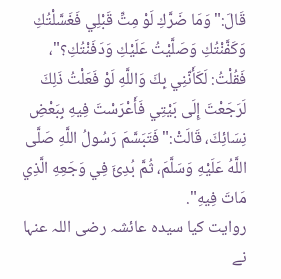قَالَ:"وَمَا ضَرَّكِ لَوْ مِتِّ قَبْلِي فَغَسَّلْتُكِ وَكَفَّنْتُكِ وَصَلَّيْتُ عَلَيْكِ وَدَفَنْتُكِ؟"، فَقُلْتُ: لَكَأَنّنِي بِكَ وَاللَّهِ لَوْ فَعَلْتُ ذَلِكَ لَرَجَعْتَ إِلَى بَيْتِي فَأَعْرَسْتَ فِيهِ بِبَعْضِ نِسَائِكَ، قَالَتْ:"فَتَبَسَّمَ رَسُولُ اللَّهِ صَلَّى اللَّهُ عَلَيْهِ وَسَلَّمَ، ثُمَّ بُدِئَ فِي وَجَعِهِ الَّذِي مَاتَ فِيهِ".
روایت کیا سیدہ عائشہ رضی اللہ عنہا نے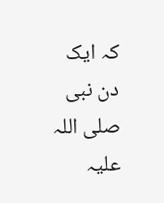کہ ایک دن نبی صلی اللہ علیہ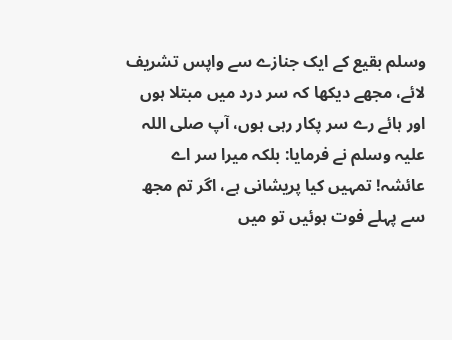وسلم بقیع کے ایک جنازے سے واپس تشریف لائے، مجھے دیکھا کہ سر درد میں مبتلا ہوں اور ہائے رے سر پکار رہی ہوں، آپ صلی اللہ علیہ وسلم نے فرمایا: بلکہ میرا سر اے عائشہ! تمہیں کیا پریشانی ہے، اگر تم مجھ سے پہلے فوت ہوئیں تو میں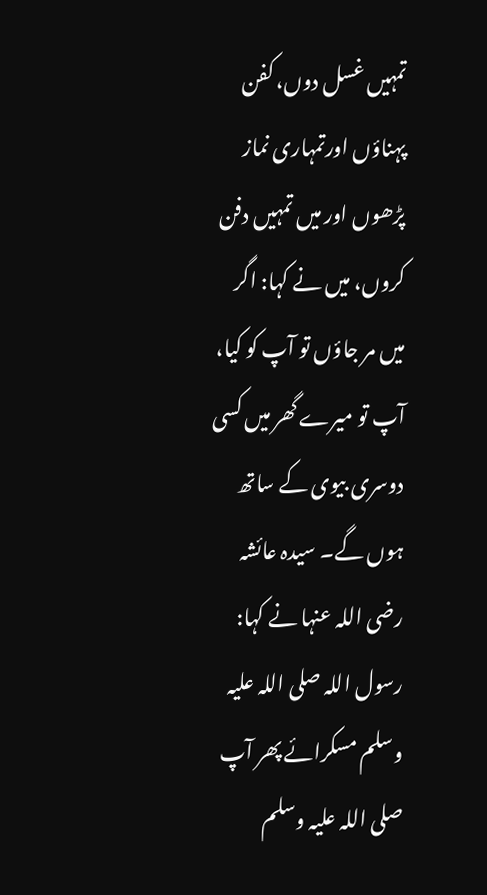تمہیں غسل دوں، کفن پہناؤں اورتمہاری نماز پڑھوں اور میں تمہیں دفن کروں، میں نے کہا: اگر میں مر جاؤں تو آپ کو کیا، آپ تو میرے گھر میں کسی دوسری بیوی کے ساتھ ہوں گے۔ سیدہ عائشہ رضی اللہ عنہا نے کہا: رسول اللہ صلی اللہ علیہ وسلم مسکرائے پھر آپ صلی اللہ علیہ وسلم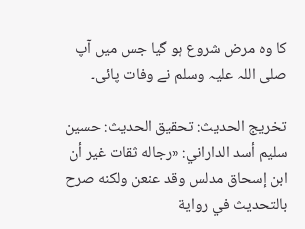کا وہ مرض شروع ہو گیا جس میں آپ صلی اللہ علیہ وسلم نے وفات پائی۔

تخریج الحدیث: تحقيق الحديث: حسين سليم أسد الداراني: «رجاله ثقات غير أن ابن إسحاق مدلس وقد عنعن ولكنه صرح بالتحديث في رواية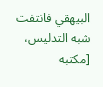البيهقي فانتفت شبه التدليس، [مكتبه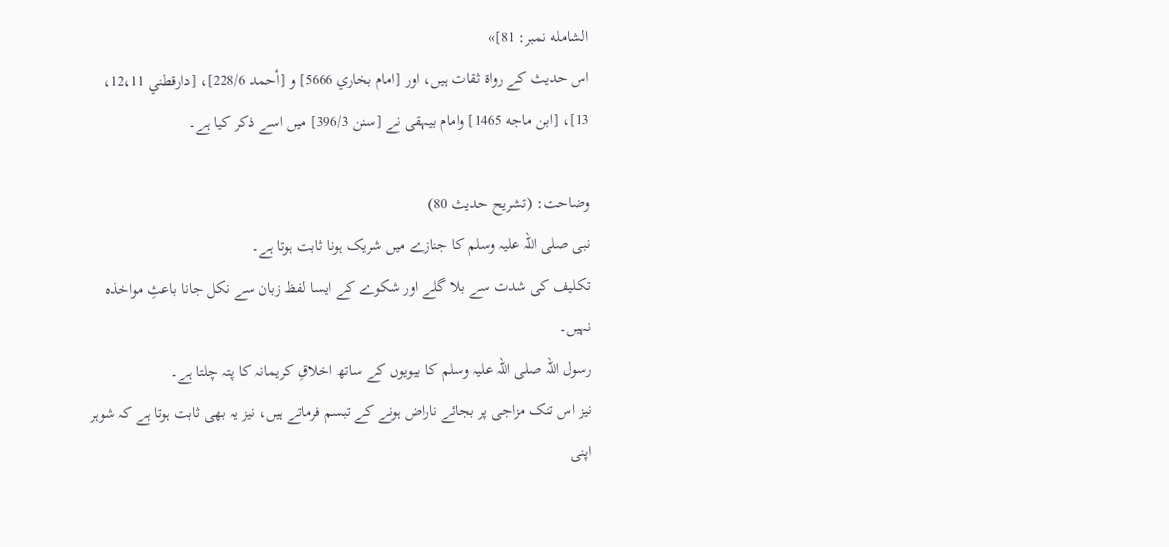الشامله نمبر: 81]»
اس حدیث کے رواة ثقات ہیں، اور [امام بخاري 5666] و [أحمد 228/6]، [دارقطني 12،11، 13]، [ابن ماجه 1465] وامام بیہقی نے [سنن 396/3] میں اسے ذکر کیا ہے۔

وضاحت: (تشریح حدیث 80)
نبی صلی اللہ علیہ وسلم کا جنازے میں شریک ہونا ثابت ہوتا ہے۔
تکلیف کی شدت سے بلا گلے اور شکوے کے ایسا لفظ زبان سے نکل جانا باعثِ مواخذہ نہیں۔
رسول اللہ صلی اللہ علیہ وسلم کا بیویوں کے ساتھ اخلاقِ کریمانہ کا پتہ چلتا ہے۔
نیز اس تنک مزاجی پر بجائے ناراض ہونے کے تبسم فرماتے ہیں، نیز یہ بھی ثابت ہوتا ہے کہ شوہر اپنی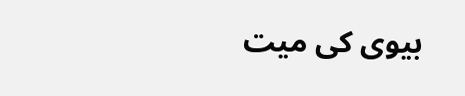بیوی کی میت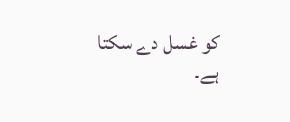کو غسل دے سکتا ہے۔